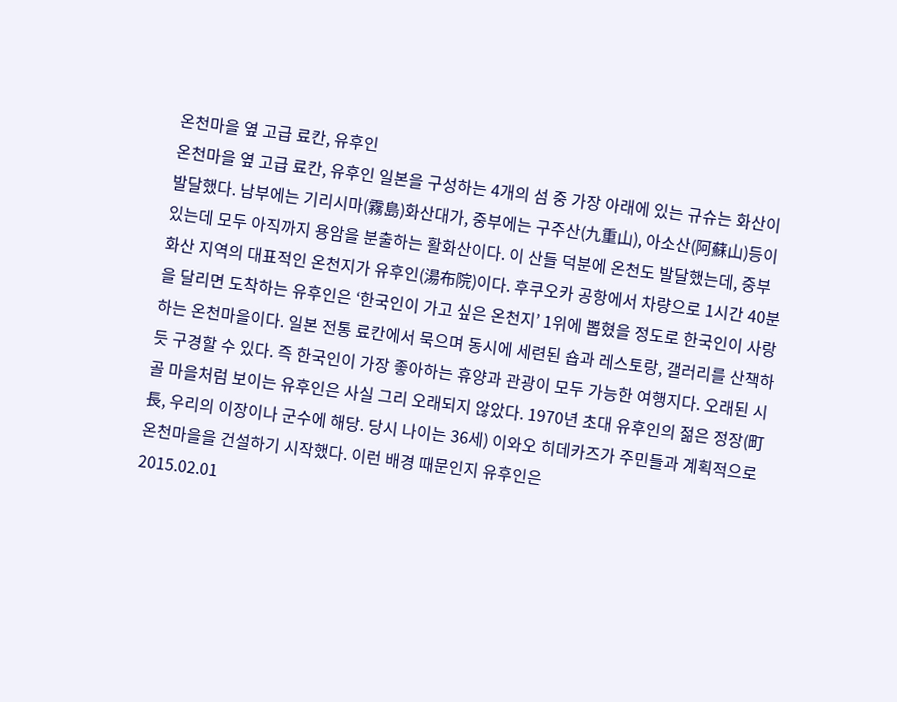온천마을 옆 고급 료칸, 유후인
온천마을 옆 고급 료칸, 유후인 일본을 구성하는 4개의 섬 중 가장 아래에 있는 규슈는 화산이 발달했다. 남부에는 기리시마(霧島)화산대가, 중부에는 구주산(九重山), 아소산(阿蘇山)등이 있는데 모두 아직까지 용암을 분출하는 활화산이다. 이 산들 덕분에 온천도 발달했는데, 중부 화산 지역의 대표적인 온천지가 유후인(湯布院)이다. 후쿠오카 공항에서 차량으로 1시간 40분을 달리면 도착하는 유후인은 ‘한국인이 가고 싶은 온천지’ 1위에 뽑혔을 정도로 한국인이 사랑하는 온천마을이다. 일본 전통 료칸에서 묵으며 동시에 세련된 숍과 레스토랑, 갤러리를 산책하듯 구경할 수 있다. 즉 한국인이 가장 좋아하는 휴양과 관광이 모두 가능한 여행지다. 오래된 시골 마을처럼 보이는 유후인은 사실 그리 오래되지 않았다. 1970년 초대 유후인의 젊은 정장(町長, 우리의 이장이나 군수에 해당. 당시 나이는 36세) 이와오 히데카즈가 주민들과 계획적으로 온천마을을 건설하기 시작했다. 이런 배경 때문인지 유후인은
2015.02.01